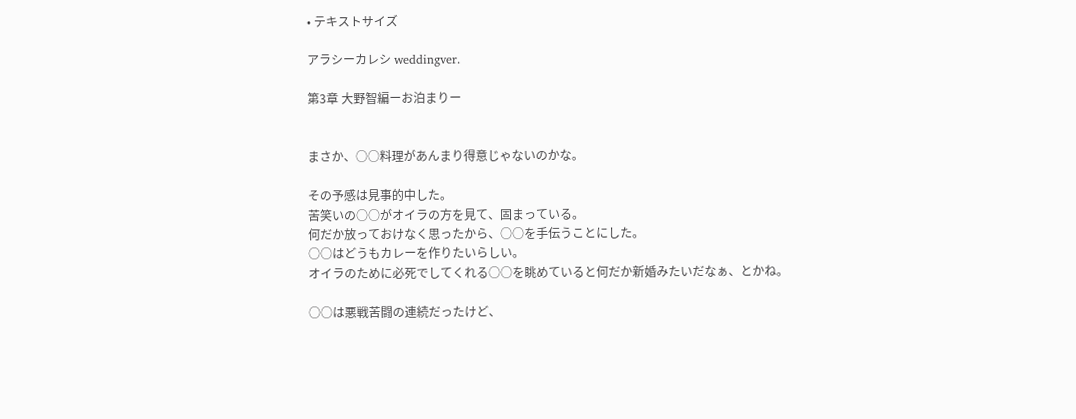• テキストサイズ

アラシーカレシ weddingver.

第3章 大野智編ーお泊まりー


まさか、○○料理があんまり得意じゃないのかな。

その予感は見事的中した。
苦笑いの○○がオイラの方を見て、固まっている。
何だか放っておけなく思ったから、○○を手伝うことにした。
○○はどうもカレーを作りたいらしい。
オイラのために必死でしてくれる○○を眺めていると何だか新婚みたいだなぁ、とかね。

○○は悪戦苦闘の連続だったけど、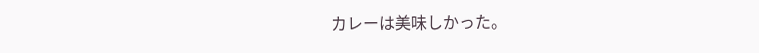カレーは美味しかった。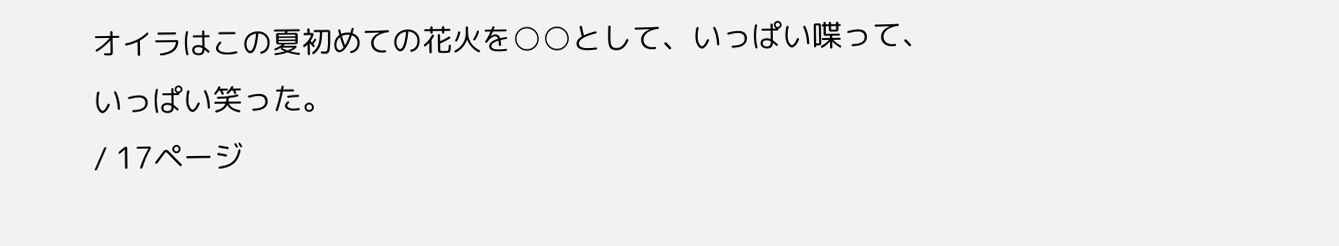オイラはこの夏初めての花火を○○として、いっぱい喋って、いっぱい笑った。
/ 17ページ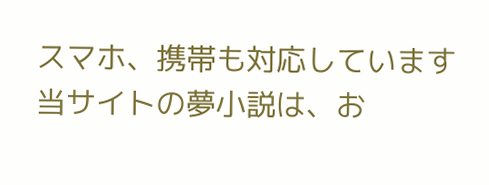スマホ、携帯も対応しています
当サイトの夢小説は、お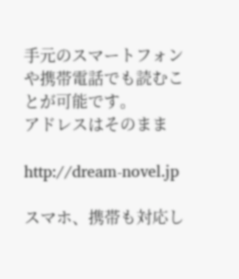手元のスマートフォンや携帯電話でも読むことが可能です。
アドレスはそのまま

http://dream-novel.jp

スマホ、携帯も対応し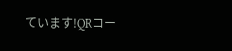ています!QRコー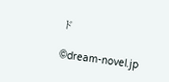ド

©dream-novel.jp